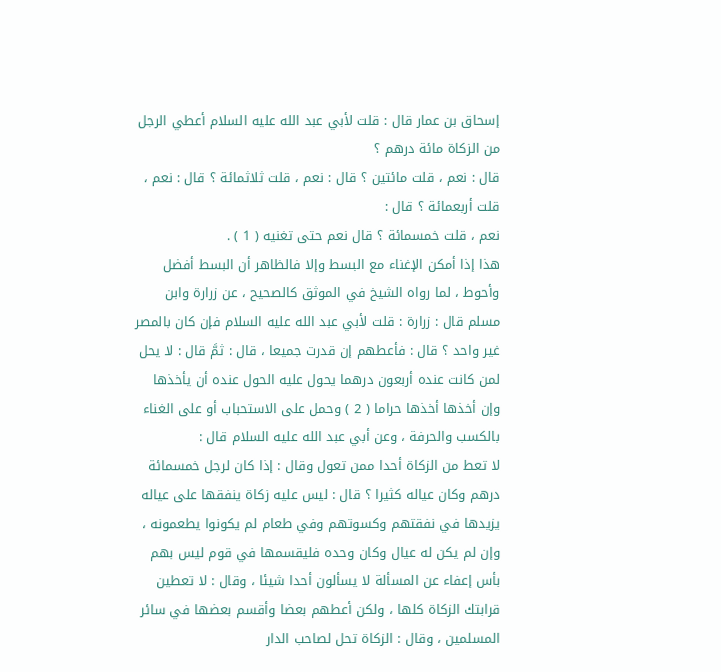إسحاق بن عمار قال : قلت لأبي عبد الله عليه السلام أعطي الرجل من الزكاة مائة درهم ؟
قال : نعم ، قلت مائتين ؟ قال : نعم ، قلت ثلاثمائة ؟ قال : نعم ، قلت أربعمائة ؟ قال :
نعم ، قلت خمسمائة ؟ قال نعم حتى تغنيه ( 1 ) .
هذا إذا أمكن الإغناء مع البسط وإلا فالظاهر أن البسط أفضل وأحوط ، لما رواه الشيخ في الموثق كالصحيح ، عن زرارة وابن مسلم قال : زرارة : قلت لأبي عبد الله عليه السلام فإن كان بالمصر غير واحد ؟ قال : فأعطهم إن قدرت جميعا ، قال : ثمَّ قال : لا يحل لمن كانت عنده أربعون درهما يحول عليه الحول عنده أن يأخذها وإن أخذها أخذها حراما ( 2 ) وحمل على الاستحباب أو على الغناء بالكسب والحرفة ، وعن أبي عبد الله عليه السلام قال :
لا تعط من الزكاة أحدا ممن تعول وقال : إذا كان لرجل خمسمائة درهم وكان عياله كثيرا ؟ قال : ليس عليه زكاة ينفقها على عياله يزيدها في نفقتهم وكسوتهم وفي طعام لم يكونوا يطعمونه ، وإن لم يكن له عيال وكان وحده فليقسمها في قوم ليس بهم بأس إعفاء عن المسألة لا يسألون أحدا شيئا ، وقال : لا تعطين قرابتك الزكاة كلها ، ولكن أعطهم بعضا وأقسم بعضها في سائر المسلمين ، وقال : الزكاة تحل لصاحب الدار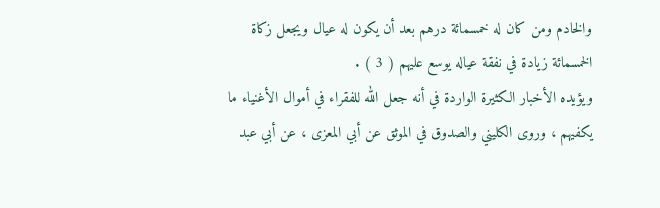والخادم ومن كان له خمسمائة درهم بعد أن يكون له عيال ويجعل زكاة الخمسمائة زيادة في نفقة عياله يوسع عليهم ( 3 ) .
ويؤيده الأخبار الكثيرة الواردة في أنه جعل الله للفقراء في أموال الأغنياء ما يكفيهم ، وروى الكليني والصدوق في الموثق عن أبي المعزى ، عن أبي عبد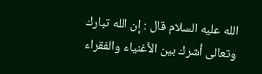الله عليه السلام قال : إن الله تبارك وتعالى أشرك بين الأغنياء والفقراء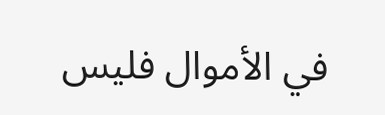في الأموال فليس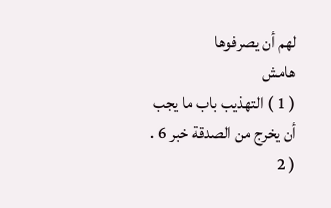لهم أن يصرفوها
هامش
( 1 ) التهذيب باب ما يجب أن يخرج من الصدقة خبر 6 .
( 2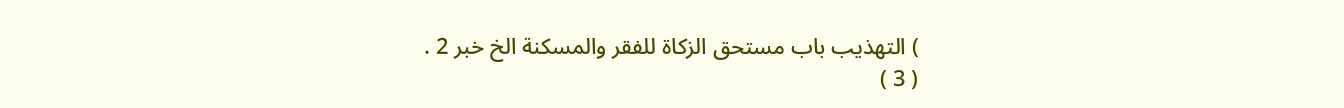) التهذيب باب مستحق الزكاة للفقر والمسكنة الخ خبر 2 .
( 3 )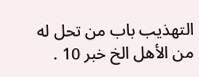التهذيب باب من تحل له من الأهل الخ خبر 10 .